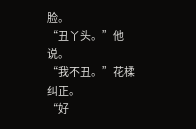脸。
“丑丫头。”他说。
“我不丑。”花楺纠正。
“好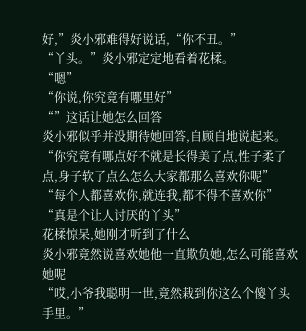好,”炎小邪难得好说话,“你不丑。”
“丫头。”炎小邪定定地看着花楺。
“嗯”
“你说,你究竟有哪里好”
“”这话让她怎么回答
炎小邪似乎并没期待她回答,自顾自地说起来。
“你究竟有哪点好不就是长得美了点,性子柔了点,身子软了点么怎么大家都那么喜欢你呢”
“每个人都喜欢你,就连我,都不得不喜欢你”
“真是个让人讨厌的丫头”
花楺惊呆,她刚才听到了什么
炎小邪竟然说喜欢她他一直欺负她,怎么可能喜欢她呢
“哎,小爷我聪明一世,竟然栽到你这么个傻丫头手里。”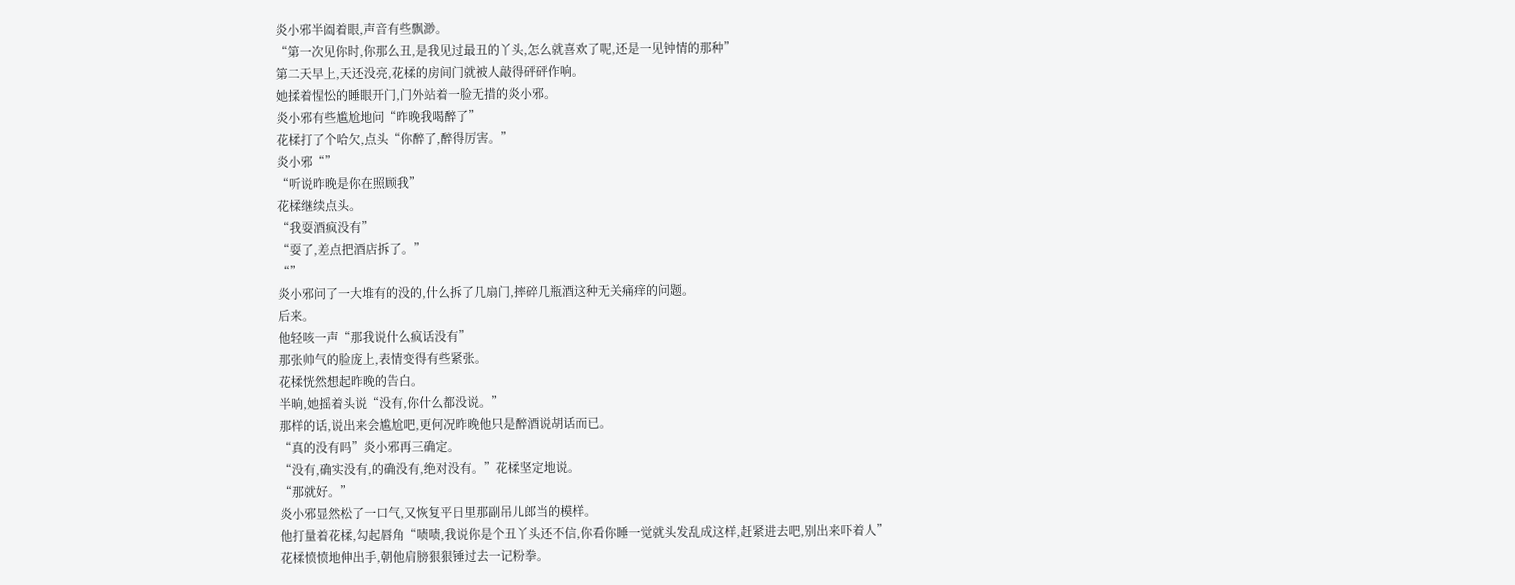炎小邪半阖着眼,声音有些飘渺。
“第一次见你时,你那么丑,是我见过最丑的丫头,怎么就喜欢了呢,还是一见钟情的那种”
第二天早上,天还没亮,花楺的房间门就被人敲得砰砰作响。
她揉着惺忪的睡眼开门,门外站着一脸无措的炎小邪。
炎小邪有些尴尬地问“昨晚我喝醉了”
花楺打了个哈欠,点头“你醉了,醉得厉害。”
炎小邪“”
“听说昨晚是你在照顾我”
花楺继续点头。
“我耍酒疯没有”
“耍了,差点把酒店拆了。”
“”
炎小邪问了一大堆有的没的,什么拆了几扇门,摔碎几瓶酒这种无关痛痒的问题。
后来。
他轻咳一声“那我说什么疯话没有”
那张帅气的脸庞上,表情变得有些紧张。
花楺恍然想起昨晚的告白。
半晌,她摇着头说“没有,你什么都没说。”
那样的话,说出来会尴尬吧,更何况昨晚他只是醉酒说胡话而已。
“真的没有吗”炎小邪再三确定。
“没有,确实没有,的确没有,绝对没有。”花楺坚定地说。
“那就好。”
炎小邪显然松了一口气,又恢复平日里那副吊儿郎当的模样。
他打量着花楺,勾起唇角“啧啧,我说你是个丑丫头还不信,你看你睡一觉就头发乱成这样,赶紧进去吧,别出来吓着人”
花楺愤愤地伸出手,朝他肩膀狠狠锤过去一记粉拳。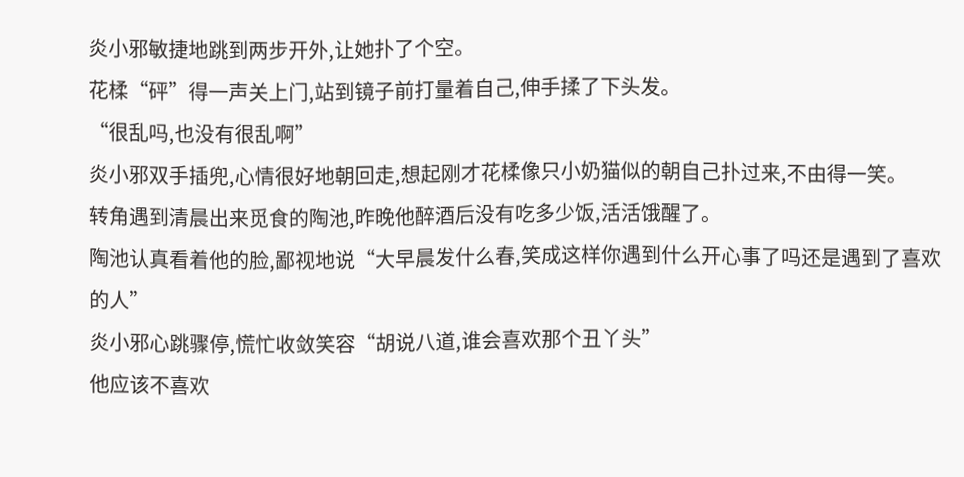炎小邪敏捷地跳到两步开外,让她扑了个空。
花楺“砰”得一声关上门,站到镜子前打量着自己,伸手揉了下头发。
“很乱吗,也没有很乱啊”
炎小邪双手插兜,心情很好地朝回走,想起刚才花楺像只小奶猫似的朝自己扑过来,不由得一笑。
转角遇到清晨出来觅食的陶池,昨晚他醉酒后没有吃多少饭,活活饿醒了。
陶池认真看着他的脸,鄙视地说“大早晨发什么春,笑成这样你遇到什么开心事了吗还是遇到了喜欢的人”
炎小邪心跳骤停,慌忙收敛笑容“胡说八道,谁会喜欢那个丑丫头”
他应该不喜欢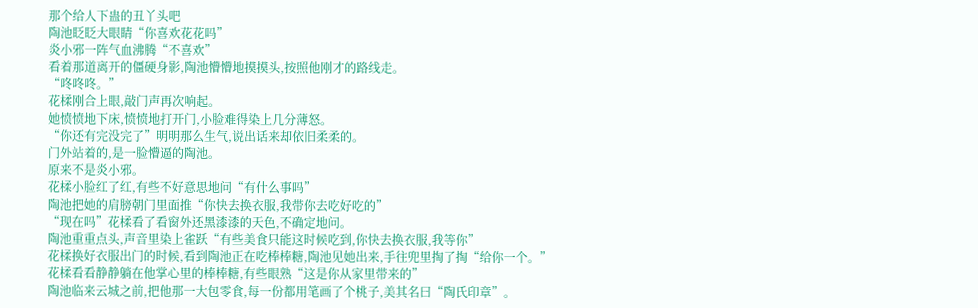那个给人下蛊的丑丫头吧
陶池眨眨大眼睛“你喜欢花花吗”
炎小邪一阵气血沸腾“不喜欢”
看着那道离开的僵硬身影,陶池懵懵地摸摸头,按照他刚才的路线走。
“咚咚咚。”
花楺刚合上眼,敲门声再次响起。
她愤愤地下床,愤愤地打开门,小脸难得染上几分薄怒。
“你还有完没完了”明明那么生气,说出话来却依旧柔柔的。
门外站着的,是一脸懵逼的陶池。
原来不是炎小邪。
花楺小脸红了红,有些不好意思地问“有什么事吗”
陶池把她的肩膀朝门里面推“你快去换衣服,我带你去吃好吃的”
“现在吗”花楺看了看窗外还黑漆漆的天色,不确定地问。
陶池重重点头,声音里染上雀跃“有些美食只能这时候吃到,你快去换衣服,我等你”
花楺换好衣服出门的时候,看到陶池正在吃棒棒糖,陶池见她出来,手往兜里掏了掏“给你一个。”
花楺看看静静躺在他掌心里的棒棒糖,有些眼熟“这是你从家里带来的”
陶池临来云城之前,把他那一大包零食,每一份都用笔画了个桃子,美其名曰“陶氏印章”。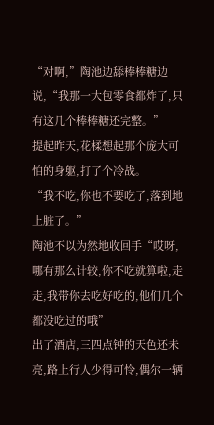“对啊,”陶池边舔棒棒糖边说,“我那一大包零食都炸了,只有这几个棒棒糖还完整。”
提起昨天,花楺想起那个庞大可怕的身躯,打了个冷战。
“我不吃,你也不要吃了,落到地上脏了。”
陶池不以为然地收回手“哎呀,哪有那么计较,你不吃就算啦,走走,我带你去吃好吃的,他们几个都没吃过的哦”
出了酒店,三四点钟的天色还未亮,路上行人少得可怜,偶尔一辆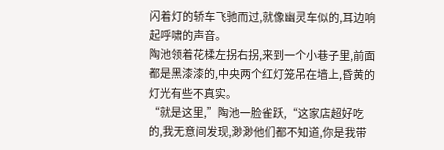闪着灯的轿车飞驰而过,就像幽灵车似的,耳边响起呼啸的声音。
陶池领着花楺左拐右拐,来到一个小巷子里,前面都是黑漆漆的,中央两个红灯笼吊在墙上,昏黄的灯光有些不真实。
“就是这里,”陶池一脸雀跃,“这家店超好吃的,我无意间发现,渺渺他们都不知道,你是我带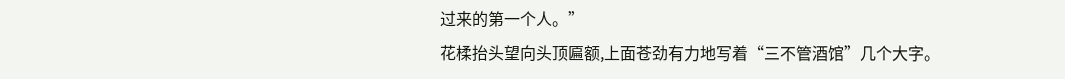过来的第一个人。”
花楺抬头望向头顶匾额,上面苍劲有力地写着“三不管酒馆”几个大字。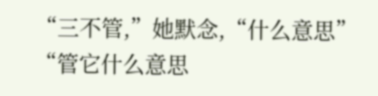“三不管,”她默念,“什么意思”
“管它什么意思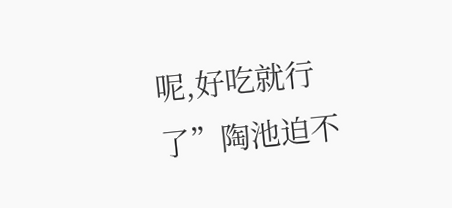呢,好吃就行了”陶池迫不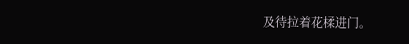及待拉着花楺进门。